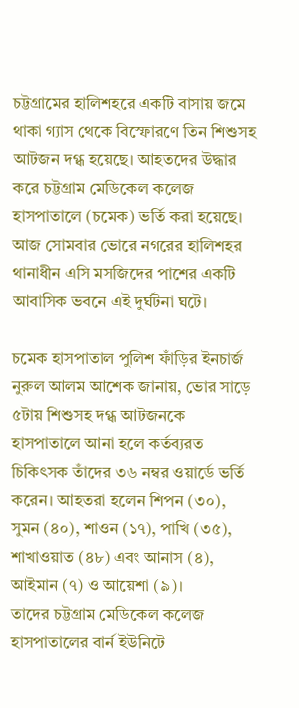চট্টগ্রামের হালিশহরে একটি বাসায় জমে থাকা গ্যাস থেকে বিস্ফোরণে তিন শিশুসহ আটজন দগ্ধ হয়েছে। আহতদের উদ্ধার করে চট্টগ্রাম মেডিকেল কলেজ হাসপাতালে (চমেক) ভর্তি করা হয়েছে।
আজ সোমবার ভোরে নগরের হালিশহর থানাধীন এসি মসজিদের পাশের একটি আবাসিক ভবনে এই দুর্ঘটনা ঘটে।

চমেক হাসপাতাল পুলিশ ফাঁড়ির ইনচার্জ নুরুল আলম আশেক জানায়, ভোর সাড়ে ৫টায় শিশুসহ দগ্ধ আটজনকে হাসপাতালে আনা হলে কর্তব্যরত চিকিৎসক তাঁদের ৩৬ নম্বর ওয়ার্ডে ভর্তি করেন। আহতরা হলেন শিপন (৩০), সুমন (৪০), শাওন (১৭), পাখি (৩৫), শাখাওয়াত (৪৮) এবং আনাস (৪), আইমান (৭) ও আয়েশা (৯)।
তাদের চট্টগ্রাম মেডিকেল কলেজ হাসপাতালের বার্ন ইউনিটে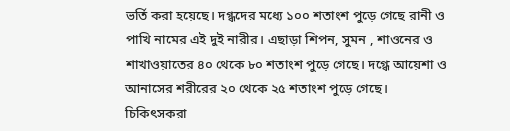ভর্তি করা হয়েছে। দগ্ধদের মধ্যে ১০০ শতাংশ পুড়ে গেছে রানী ও পাখি নামের এই দুই নারীর। এছাড়া শিপন, সুমন , শাওনের ও শাখাওয়াতের ৪০ থেকে ৮০ শতাংশ পুড়ে গেছে। দগ্ধে আয়েশা ও আনাসের শরীরের ২০ থেকে ২৫ শতাংশ পুড়ে গেছে।
চিকিৎসকরা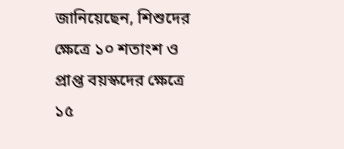জানিয়েছেন, শিশুদের ক্ষেত্রে ১০ শতাংশ ও প্রাপ্ত বয়স্কদের ক্ষেত্রে ১৫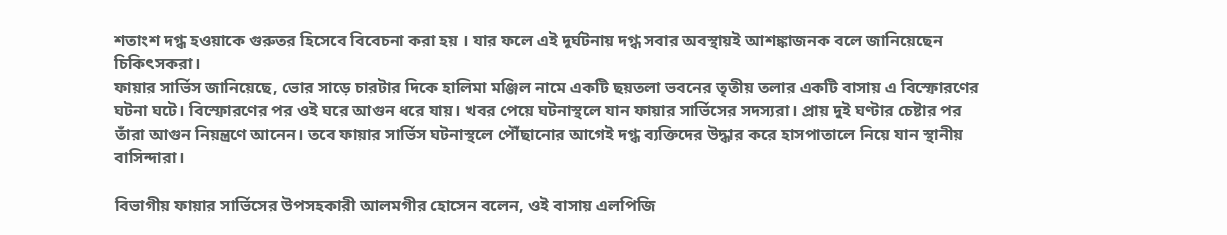শতাংশ দগ্ধ হওয়াকে গুরুতর হিসেবে বিবেচনা করা হয় । যার ফলে এই দূর্ঘটনায় দগ্ধ সবার অবস্থায়ই আশঙ্কাজনক বলে জানিয়েছেন চিকিৎসকরা।
ফায়ার সার্ভিস জানিয়েছে, ভোর সাড়ে চারটার দিকে হালিমা মঞ্জিল নামে একটি ছয়তলা ভবনের তৃতীয় তলার একটি বাসায় এ বিস্ফোরণের ঘটনা ঘটে। বিস্ফোরণের পর ওই ঘরে আগুন ধরে যায়। খবর পেয়ে ঘটনাস্থলে যান ফায়ার সার্ভিসের সদস্যরা। প্রায় দুই ঘণ্টার চেষ্টার পর তাঁরা আগুন নিয়ন্ত্রণে আনেন। তবে ফায়ার সার্ভিস ঘটনাস্থলে পৌঁছানোর আগেই দগ্ধ ব্যক্তিদের উদ্ধার করে হাসপাতালে নিয়ে যান স্থানীয় বাসিন্দারা।

বিভাগীয় ফায়ার সার্ভিসের উপসহকারী আলমগীর হোসেন বলেন, ওই বাসায় এলপিজি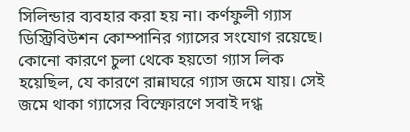সিলিন্ডার ব্যবহার করা হয় না। কর্ণফুলী গ্যাস ডিস্ট্রিবিউশন কোম্পানির গ্যাসের সংযোগ রয়েছে। কোনো কারণে চুলা থেকে হয়তো গ্যাস লিক হয়েছিল, যে কারণে রান্নাঘরে গ্যাস জমে যায়। সেই জমে থাকা গ্যাসের বিস্ফোরণে সবাই দগ্ধ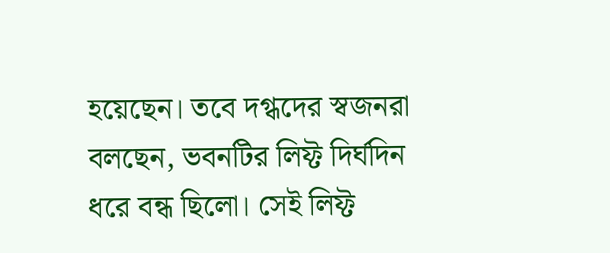হয়েছেন। তবে দগ্ধদের স্বজনরা বলছেন, ভবনটির লিফ্ট দির্ঘদিন ধরে বন্ধ ছিলো। সেই লিফ্ট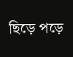ছিড়ে পড়ে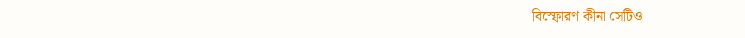বিস্ফোরণ কীনা সেটিও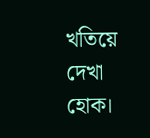খতিয়ে দেখা হোক।